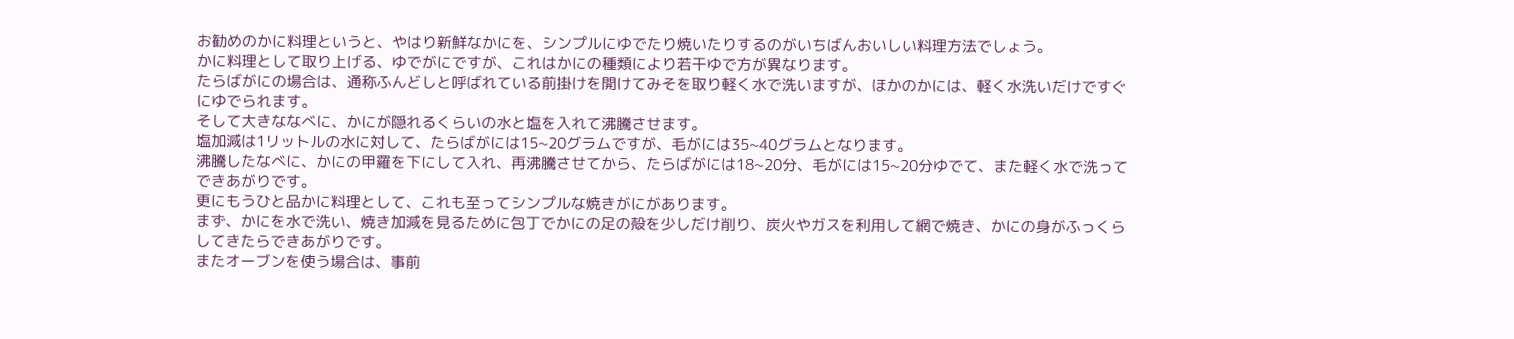お勧めのかに料理というと、やはり新鮮なかにを、シンプルにゆでたり焼いたりするのがいちばんおいしい料理方法でしょう。
かに料理として取り上げる、ゆでがにですが、これはかにの種類により若干ゆで方が異なります。
たらばがにの場合は、通称ふんどしと呼ばれている前掛けを開けてみそを取り軽く水で洗いますが、ほかのかには、軽く水洗いだけですぐにゆでられます。
そして大きななべに、かにが隠れるくらいの水と塩を入れて沸騰させます。
塩加減は1リットルの水に対して、たらばがには15~20グラムですが、毛がには35~40グラムとなります。
沸騰したなべに、かにの甲羅を下にして入れ、再沸騰させてから、たらばがには18~20分、毛がには15~20分ゆでて、また軽く水で洗ってできあがりです。
更にもうひと品かに料理として、これも至ってシンプルな焼きがにがあります。
まず、かにを水で洗い、焼き加減を見るために包丁でかにの足の殻を少しだけ削り、炭火やガスを利用して網で焼き、かにの身がふっくらしてきたらできあがりです。
またオーブンを使う場合は、事前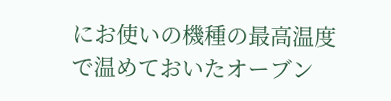にお使いの機種の最高温度で温めておいたオーブン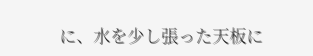に、水を少し張った天板に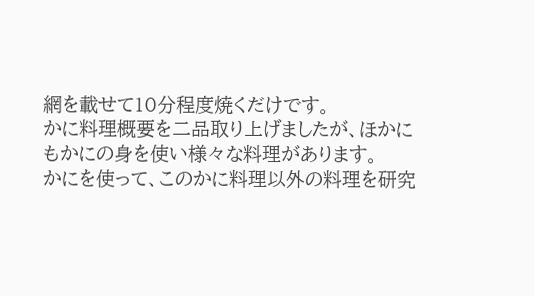網を載せて10分程度焼くだけです。
かに料理概要を二品取り上げましたが、ほかにもかにの身を使い様々な料理があります。
かにを使って、このかに料理以外の料理を研究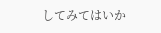してみてはいか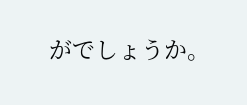がでしょうか。